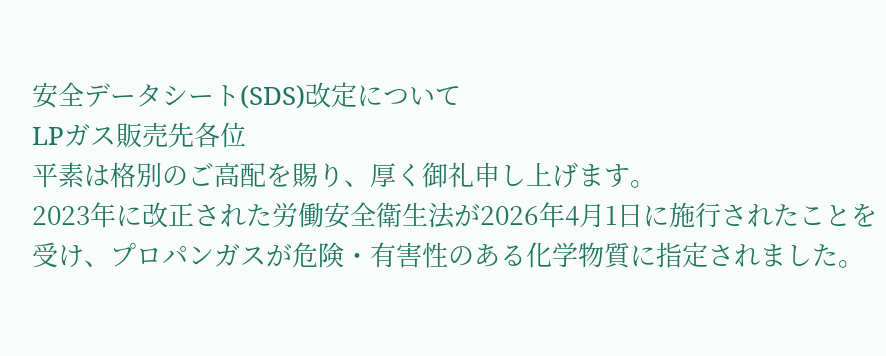安全データシート(SDS)改定について
LPガス販売先各位
平素は格別のご高配を賜り、厚く御礼申し上げます。
2023年に改正された労働安全衛生法が2026年4月1日に施行されたことを受け、プロパンガスが危険・有害性のある化学物質に指定されました。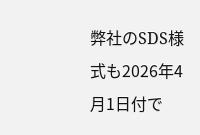弊社のSDS様式も2026年4月1日付で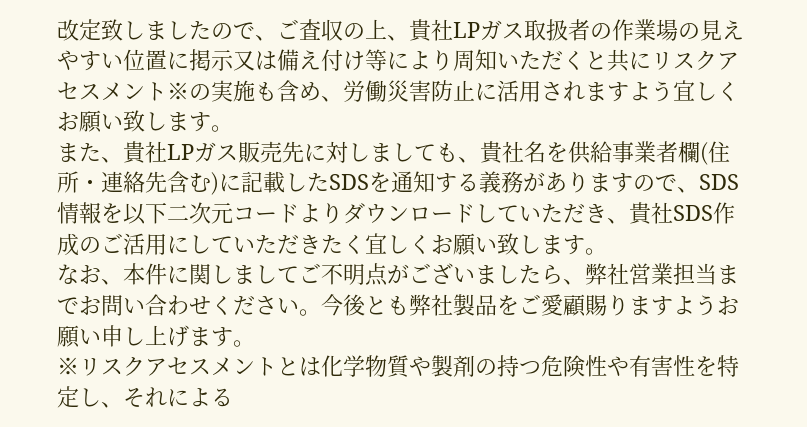改定致しましたので、ご査収の上、貴社LPガス取扱者の作業場の見えやすい位置に掲示又は備え付け等により周知いただくと共にリスクアセスメント※の実施も含め、労働災害防止に活用されますよう宜しくお願い致します。
また、貴社LPガス販売先に対しましても、貴社名を供給事業者欄(住所・連絡先含む)に記載したSDSを通知する義務がありますので、SDS情報を以下二次元コードよりダウンロードしていただき、貴社SDS作成のご活用にしていただきたく宜しくお願い致します。
なお、本件に関しましてご不明点がございましたら、弊社営業担当までお問い合わせください。今後とも弊社製品をご愛顧賜りますようお願い申し上げます。
※リスクアセスメントとは化学物質や製剤の持つ危険性や有害性を特定し、それによる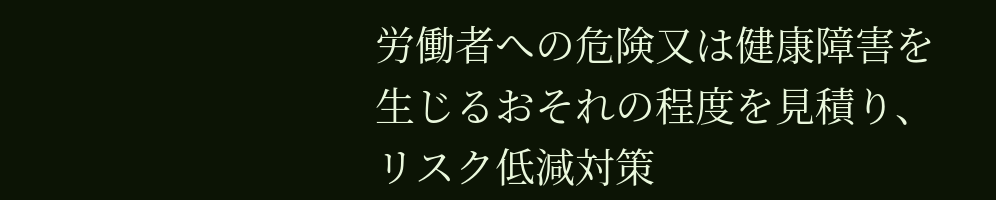労働者への危険又は健康障害を生じるおそれの程度を見積り、リスク低減対策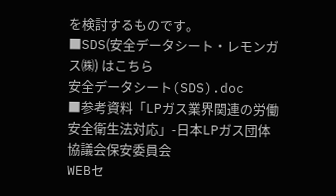を検討するものです。
■SDS(安全データシート・レモンガス㈱) はこちら
安全データシート(SDS).doc
■参考資料「LPガス業界関連の労働安全衛生法対応」-日本LPガス団体協議会保安委員会
WEBセ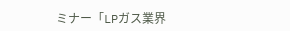ミナー「LPガス業界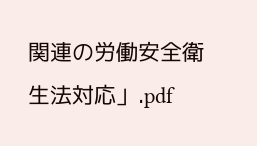関連の労働安全衛生法対応」.pdf